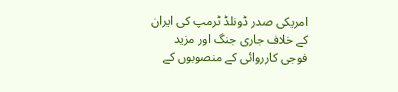امریکی صدر ڈونلڈ ٹرمپ کی ایران کے خلاف جاری جنگ اور مزید فوجی کارروائی کے منصوبوں کے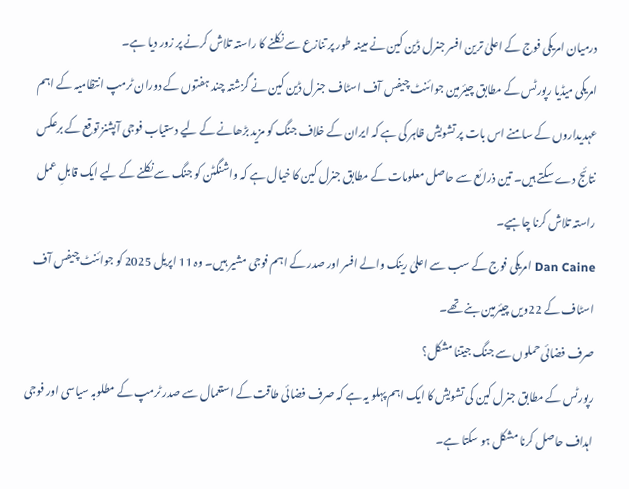درمیان امریکی فوج کے اعلیٰ ترین افسر جنرل ڈین کین نے مبینہ طور پر تنازع سے نکلنے کا راستہ تلاش کرنے پر زور دیا ہے۔
امریکی میڈیا رپورٹس کے مطابق چیئرمین جوائنٹ چیفس آف اسٹاف جنرل ڈین کین نے گزشتہ چند ہفتوں کے دوران ٹرمپ انتظامیہ کے اہم عہدیداروں کے سامنے اس بات پر تشویش ظاہر کی ہے کہ ایران کے خلاف جنگ کو مزید بڑھانے کے لیے دستیاب فوجی آپشنز توقع کے برعکس نتائج دے سکتے ہیں۔ تین ذرائع سے حاصل معلومات کے مطابق جنرل کین کا خیال ہے کہ واشنگٹن کو جنگ سے نکلنے کے لیے ایک قابلِ عمل راستہ تلاش کرنا چاہیے۔
Dan Caine امریکی فوج کے سب سے اعلیٰ رینک والے افسر اور صدر کے اہم فوجی مشیر ہیں۔ وہ 11 اپریل 2025 کو جوائنٹ چیفس آف اسٹاف کے 22ویں چیئرمین بنے تھے۔
صرف فضائی حملوں سے جنگ جیتنا مشکل؟
رپورٹس کے مطابق جنرل کین کی تشویش کا ایک اہم پہلو یہ ہے کہ صرف فضائی طاقت کے استعمال سے صدر ٹرمپ کے مطلوبہ سیاسی اور فوجی اہداف حاصل کرنا مشکل ہو سکتا ہے۔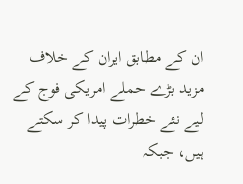ان کے مطابق ایران کے خلاف مزید بڑے حملے امریکی فوج کے لیے نئے خطرات پیدا کر سکتے ہیں، جبکہ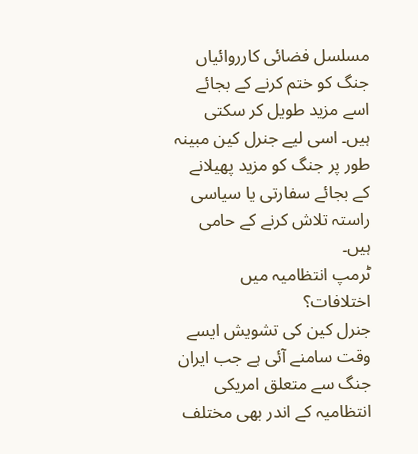مسلسل فضائی کارروائیاں جنگ کو ختم کرنے کے بجائے اسے مزید طویل کر سکتی ہیں۔ اسی لیے جنرل کین مبینہ طور پر جنگ کو مزید پھیلانے کے بجائے سفارتی یا سیاسی راستہ تلاش کرنے کے حامی ہیں۔
ٹرمپ انتظامیہ میں اختلافات؟
جنرل کین کی تشویش ایسے وقت سامنے آئی ہے جب ایران جنگ سے متعلق امریکی انتظامیہ کے اندر بھی مختلف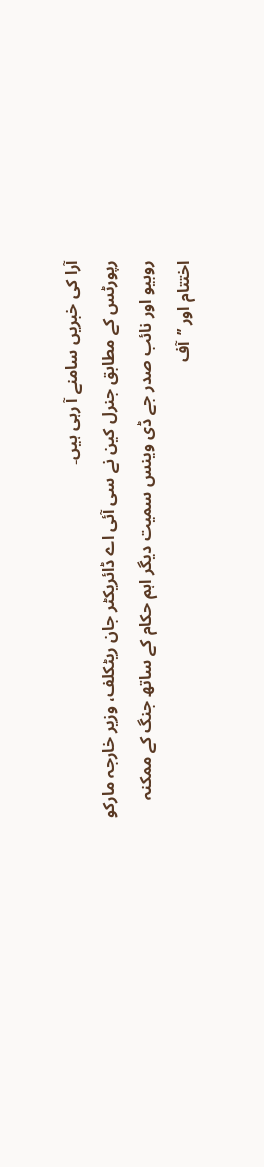آرا کی خبریں سامنے آ رہی ہیں۔
رپورٹس کے مطابق جنرل کین نے سی آئی اے ڈائریکٹر جان ریٹکلف، وزیر خارجہ مارکو روبیو اور نائب صدر جے ڈی وینس سمیت دیگر اہم حکام کے ساتھ جنگ کے ممکنہ اختتام اور ’’آف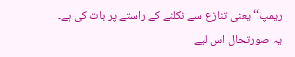ریمپ‘‘ یعنی تنازع سے نکلنے کے راستے پر بات کی ہے۔
یہ صورتحال اس لیے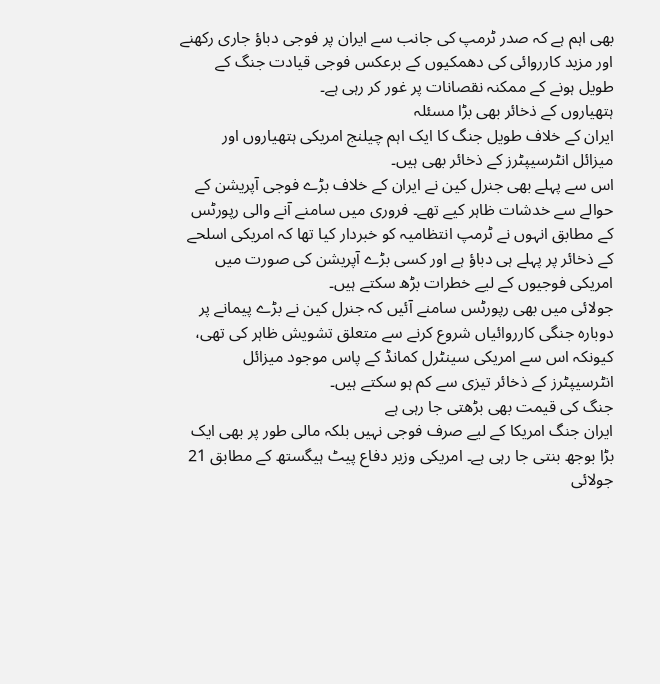بھی اہم ہے کہ صدر ٹرمپ کی جانب سے ایران پر فوجی دباؤ جاری رکھنے اور مزید کارروائی کی دھمکیوں کے برعکس فوجی قیادت جنگ کے طویل ہونے کے ممکنہ نقصانات پر غور کر رہی ہے۔
ہتھیاروں کے ذخائر بھی بڑا مسئلہ
ایران کے خلاف طویل جنگ کا ایک اہم چیلنج امریکی ہتھیاروں اور میزائل انٹرسیپٹرز کے ذخائر بھی ہیں۔
اس سے پہلے بھی جنرل کین نے ایران کے خلاف بڑے فوجی آپریشن کے حوالے سے خدشات ظاہر کیے تھے۔ فروری میں سامنے آنے والی رپورٹس کے مطابق انہوں نے ٹرمپ انتظامیہ کو خبردار کیا تھا کہ امریکی اسلحے کے ذخائر پر پہلے ہی دباؤ ہے اور کسی بڑے آپریشن کی صورت میں امریکی فوجیوں کے لیے خطرات بڑھ سکتے ہیں۔
جولائی میں بھی رپورٹس سامنے آئیں کہ جنرل کین نے بڑے پیمانے پر دوبارہ جنگی کارروائیاں شروع کرنے سے متعلق تشویش ظاہر کی تھی، کیونکہ اس سے امریکی سینٹرل کمانڈ کے پاس موجود میزائل انٹرسیپٹرز کے ذخائر تیزی سے کم ہو سکتے ہیں۔
جنگ کی قیمت بھی بڑھتی جا رہی ہے
ایران جنگ امریکا کے لیے صرف فوجی نہیں بلکہ مالی طور پر بھی ایک بڑا بوجھ بنتی جا رہی ہے۔ امریکی وزیر دفاع پیٹ ہیگستھ کے مطابق 21 جولائی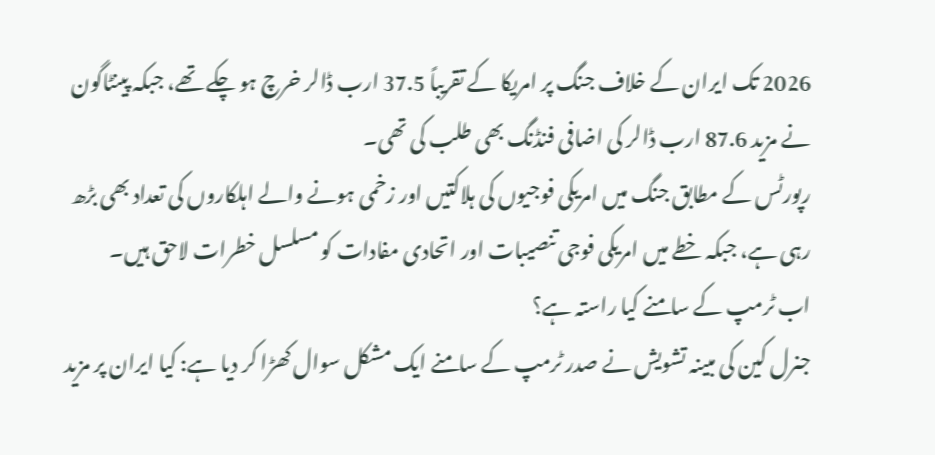2026 تک ایران کے خلاف جنگ پر امریکا کے تقریباً 37.5 ارب ڈالر خرچ ہو چکے تھے، جبکہ پینٹاگون نے مزید 87.6 ارب ڈالر کی اضافی فنڈنگ بھی طلب کی تھی۔
رپورٹس کے مطابق جنگ میں امریکی فوجیوں کی ہلاکتیں اور زخمی ہونے والے اہلکاروں کی تعداد بھی بڑھ رہی ہے، جبکہ خطے میں امریکی فوجی تنصیبات اور اتحادی مفادات کو مسلسل خطرات لاحق ہیں۔
اب ٹرمپ کے سامنے کیا راستہ ہے؟
جنرل کین کی مبینہ تشویش نے صدر ٹرمپ کے سامنے ایک مشکل سوال کھڑا کر دیا ہے: کیا ایران پر مزید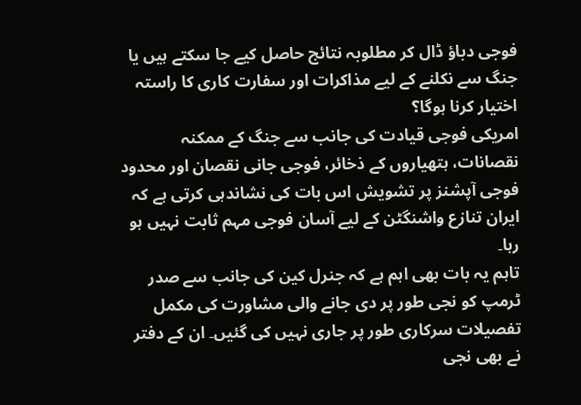فوجی دباؤ ڈال کر مطلوبہ نتائج حاصل کیے جا سکتے ہیں یا جنگ سے نکلنے کے لیے مذاکرات اور سفارت کاری کا راستہ اختیار کرنا ہوگا؟
امریکی فوجی قیادت کی جانب سے جنگ کے ممکنہ نقصانات، ہتھیاروں کے ذخائر، فوجی جانی نقصان اور محدود فوجی آپشنز پر تشویش اس بات کی نشاندہی کرتی ہے کہ ایران تنازع واشنگٹن کے لیے آسان فوجی مہم ثابت نہیں ہو رہا۔
تاہم یہ بات بھی اہم ہے کہ جنرل کین کی جانب سے صدر ٹرمپ کو نجی طور پر دی جانے والی مشاورت کی مکمل تفصیلات سرکاری طور پر جاری نہیں کی گئیں۔ ان کے دفتر نے بھی نجی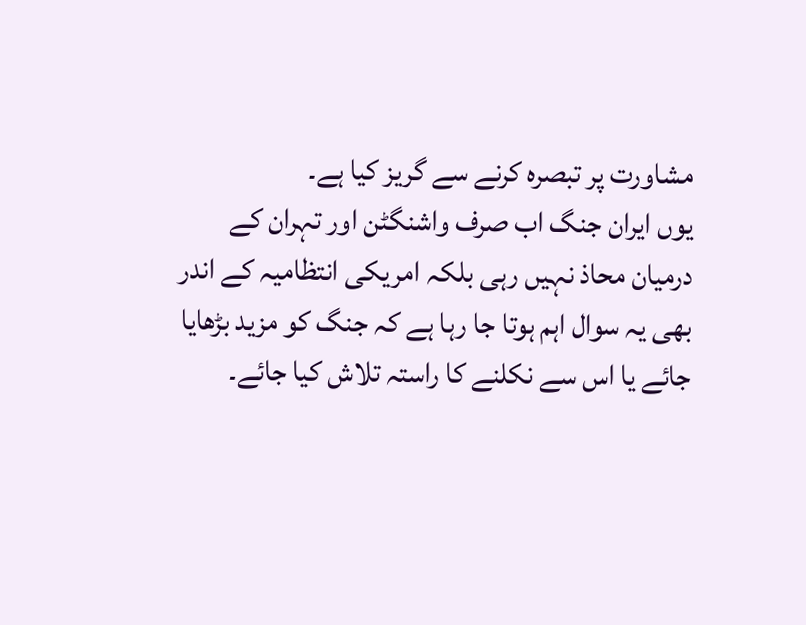مشاورت پر تبصرہ کرنے سے گریز کیا ہے۔
یوں ایران جنگ اب صرف واشنگٹن اور تہران کے درمیان محاذ نہیں رہی بلکہ امریکی انتظامیہ کے اندر بھی یہ سوال اہم ہوتا جا رہا ہے کہ جنگ کو مزید بڑھایا جائے یا اس سے نکلنے کا راستہ تلاش کیا جائے۔